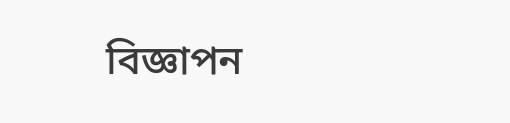বিজ্ঞাপন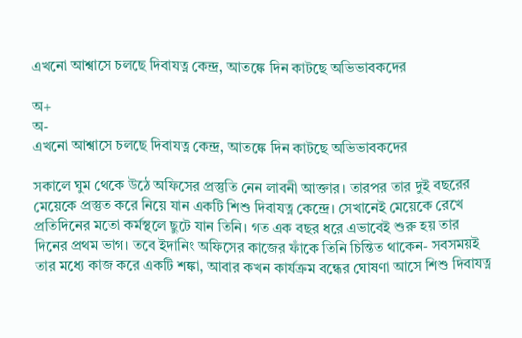এখনো আশ্বাসে চলছে দিবাযত্ন কেন্দ্র, আতঙ্কে দিন কাটছে অভিভাবকদের

অ+
অ-
এখনো আশ্বাসে চলছে দিবাযত্ন কেন্দ্র, আতঙ্কে দিন কাটছে অভিভাবকদের

সকালে ঘুম থেকে উঠে অফিসের প্রস্তুতি নেন লাবনী আক্তার। তারপর তার দুই বছরের মেয়েকে প্রস্তুত করে নিয়ে যান একটি শিশু দিবাযত্ন কেন্দ্রে। সেখানেই মেয়েকে রেখে প্রতিদিনের মতো কর্মস্থলে ছুটে যান তিনি। গত এক বছর ধরে এভাবেই শুরু হয় তার দিনের প্রথম ভাগ। তবে ইদানিং অফিসের কাজের ফাঁকে তিনি চিন্তিত থাকেন- সবসময়ই তার মধ্যে কাজ করে একটি শঙ্কা, আবার কখন কার্যক্রম বন্ধের ঘোষণা আসে শিশু দিবাযত্ন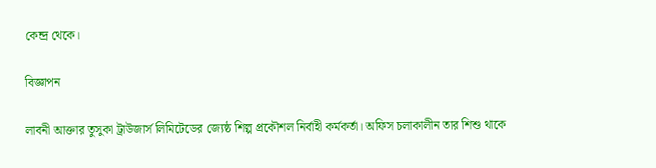কেন্দ্র থেকে।

বিজ্ঞাপন

লাবনী আক্তার তুসুকা ট্রাউজার্স লিমিটেডের জ্যেষ্ঠ শিল্প প্রকৌশল নির্বাহী কর্মকর্তা। অফিস চলাকালীন তার শিশু থাকে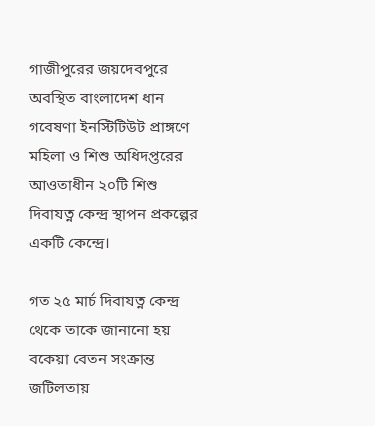গাজীপুরের জয়দেবপুরে অবস্থিত বাংলাদেশ ধান গবেষণা ইনস্টিটিউট প্রাঙ্গণে মহিলা ও শিশু অধিদপ্তরের আওতাধীন ২০টি শিশু দিবাযত্ন কেন্দ্র স্থাপন প্রকল্পের একটি কেন্দ্রে।

গত ২৫ মার্চ দিবাযত্ন কেন্দ্র থেকে তাকে জানানো হয় বকেয়া বেতন সংক্রান্ত জটিলতায়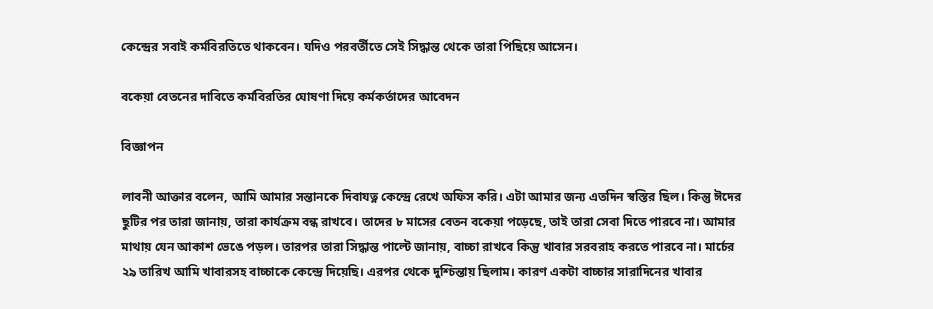কেন্দ্রের সবাই কর্মবিরতিতে থাকবেন। যদিও পরবর্তীতে সেই সিদ্ধান্ত থেকে তারা পিছিয়ে আসেন।

বকেয়া বেতনের দাবিতে কর্মবিরতির ঘোষণা দিয়ে কর্মকর্তাদের আবেদন

বিজ্ঞাপন

লাবনী আক্তার বলেন, আমি আমার সন্তানকে দিবাযত্ন কেন্দ্রে রেখে অফিস করি। এটা আমার জন্য এতদিন স্বস্তির ছিল। কিন্তু ঈদের ছুটির পর তারা জানায়, তারা কার্যক্রম বন্ধ রাখবে। তাদের ৮ মাসের বেতন বকেয়া পড়েছে, তাই তারা সেবা দিতে পারবে না। আমার মাথায় যেন আকাশ ভেঙে পড়ল। তারপর তারা সিদ্ধান্ত পাল্টে জানায়, বাচ্চা রাখবে কিন্তু খাবার সরবরাহ করতে পারবে না। মার্চের ২৯ তারিখ আমি খাবারসহ বাচ্চাকে কেন্দ্রে দিয়েছি। এরপর থেকে দুশ্চিন্তায় ছিলাম। কারণ একটা বাচ্চার সারাদিনের খাবার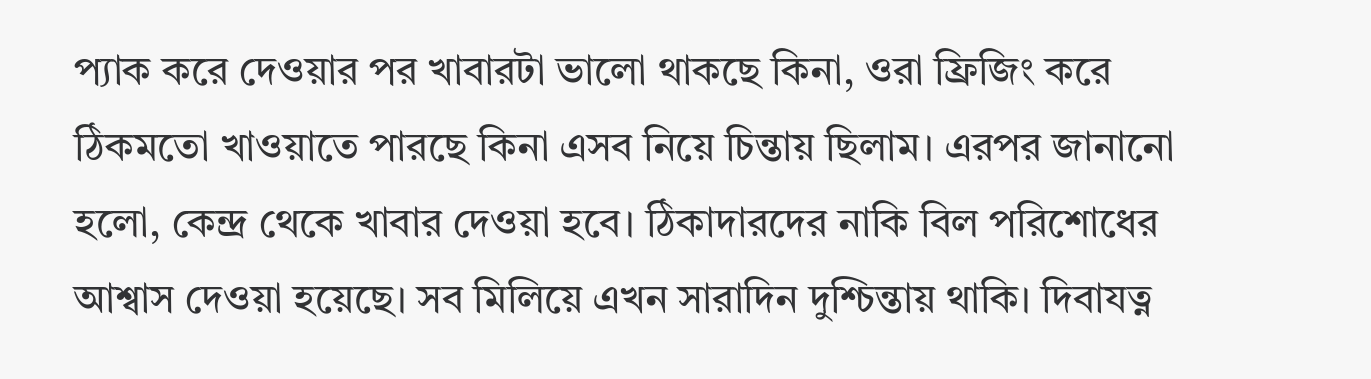প্যাক করে দেওয়ার পর খাবারটা ভালো থাকছে কিনা, ওরা ফ্রিজিং করে ঠিকমতো খাওয়াতে পারছে কিনা এসব নিয়ে চিন্তায় ছিলাম। এরপর জানানো হলো, কেন্দ্র থেকে খাবার দেওয়া হবে। ঠিকাদারদের নাকি বিল পরিশোধের আশ্বাস দেওয়া হয়েছে। সব মিলিয়ে এখন সারাদিন দুশ্চিন্তায় থাকি। দিবাযত্ন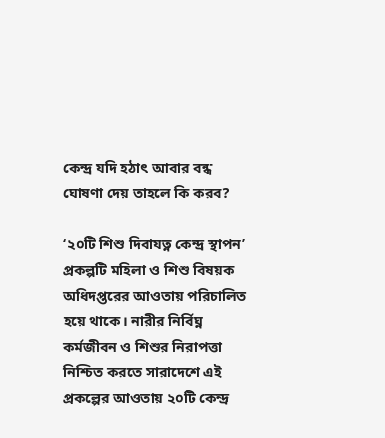কেন্দ্র যদি হঠাৎ আবার বন্ধ ঘোষণা দেয় তাহলে কি করব?

‘২০টি শিশু দিবাযত্ন কেন্দ্র স্থাপন’ প্রকল্পটি মহিলা ও শিশু বিষয়ক অধিদপ্তরের আওতায় পরিচালিত হয়ে থাকে। নারীর নির্বিঘ্ন কর্মজীবন ও শিশুর নিরাপত্তা নিশ্চিত করতে সারাদেশে এই প্রকল্পের আওতায় ২০টি কেন্দ্র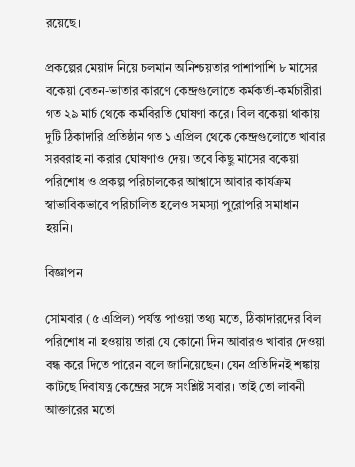রয়েছে।

প্রকল্পের মেয়াদ নিয়ে চলমান অনিশ্চয়তার পাশাপাশি ৮ মাসের বকেয়া বেতন-ভাতার কারণে কেন্দ্রগুলোতে কর্মকর্তা-কর্মচারীরা গত ২৯ মার্চ থেকে কর্মবিরতি ঘোষণা করে। বিল বকেয়া থাকায় দুটি ঠিকাদারি প্রতিষ্ঠান গত ১ এপ্রিল থেকে কেন্দ্রগুলোতে খাবার সরবরাহ না করার ঘোষণাও দেয়। তবে কিছু মাসের বকেয়া পরিশোধ ও প্রকল্প পরিচালকের আশ্বাসে আবার কার্যক্রম স্বাভাবিকভাবে পরিচালিত হলেও সমস্যা পুরোপরি সমাধান হয়নি।

বিজ্ঞাপন

সোমবার (৫ এপ্রিল) পর্যন্ত পাওয়া তথ্য মতে, ঠিকাদারদের বিল পরিশোধ না হওয়ায় তারা যে কোনো দিন আবারও খাবার দেওয়া বন্ধ করে দিতে পারেন বলে জানিয়েছেন। যেন প্রতিদিনই শঙ্কায় কাটছে দিবাযত্ন কেন্দ্রের সঙ্গে সংশ্লিষ্ট সবার। তাই তো লাবনী আক্তারের মতো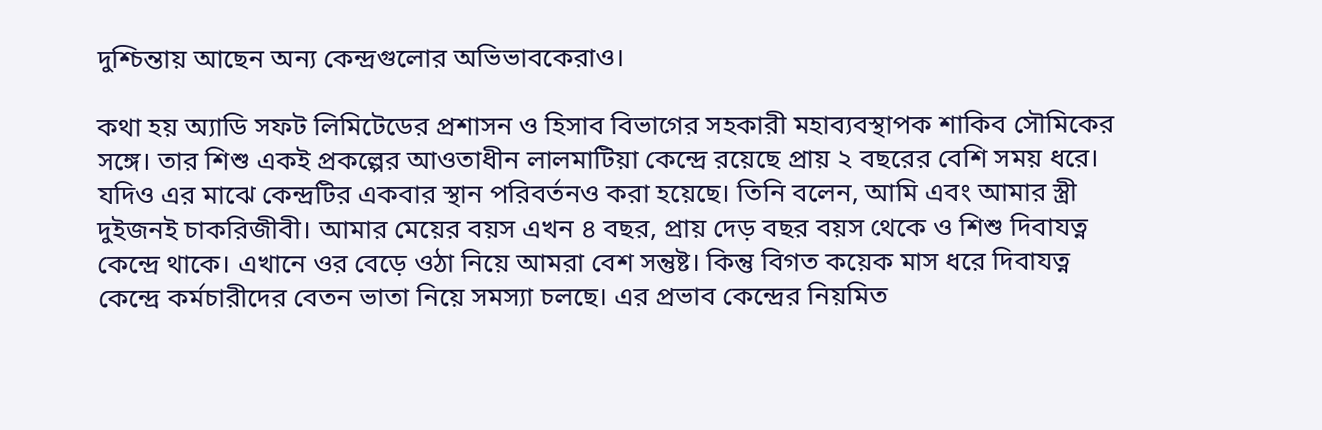দুশ্চিন্তায় আছেন অন্য কেন্দ্রগুলোর অভিভাবকেরাও।

কথা হয় অ্যাডি সফট লিমিটেডের প্রশাসন ও হিসাব বিভাগের সহকারী মহাব্যবস্থাপক শাকিব সৌমিকের সঙ্গে। তার শিশু একই প্রকল্পের আওতাধীন লালমাটিয়া কেন্দ্রে রয়েছে প্রায় ২ বছরের বেশি সময় ধরে। যদিও এর মাঝে কেন্দ্রটির একবার স্থান পরিবর্তনও করা হয়েছে। তিনি বলেন, আমি এবং আমার স্ত্রী দুইজনই চাকরিজীবী। আমার মেয়ের বয়স এখন ৪ বছর, প্রায় দেড় বছর বয়স থেকে ও শিশু দিবাযত্ন কেন্দ্রে থাকে। এখানে ওর বেড়ে ওঠা নিয়ে আমরা বেশ সন্তুষ্ট। কিন্তু বিগত কয়েক মাস ধরে দিবাযত্ন কেন্দ্রে কর্মচারীদের বেতন ভাতা নিয়ে সমস্যা চলছে। এর প্রভাব কেন্দ্রের নিয়মিত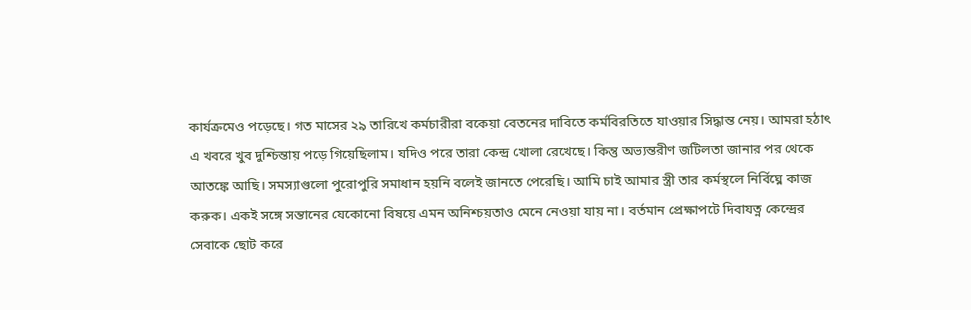কার্যক্রমেও পড়েছে। গত মাসের ২৯ তারিখে কর্মচারীরা বকেয়া বেতনের দাবিতে কর্মবিরতিতে যাওয়ার সিদ্ধান্ত নেয়। আমরা হঠাৎ এ খবরে খুব দুশ্চিন্তায় পড়ে গিয়েছিলাম। যদিও পরে তারা কেন্দ্র খোলা রেখেছে। কিন্তু অভ্যন্তরীণ জটিলতা জানার পর থেকে আতঙ্কে আছি। সমস্যাগুলো পুরোপুরি সমাধান হয়নি বলেই জানতে পেরেছি। আমি চাই আমার স্ত্রী তার কর্মস্থলে নির্বিঘ্নে কাজ করুক। একই সঙ্গে সন্তানের যেকোনো বিষয়ে এমন অনিশ্চয়তাও মেনে নেওয়া যায় না। বর্তমান প্রেক্ষাপটে দিবাযত্ন কেন্দ্রের সেবাকে ছোট করে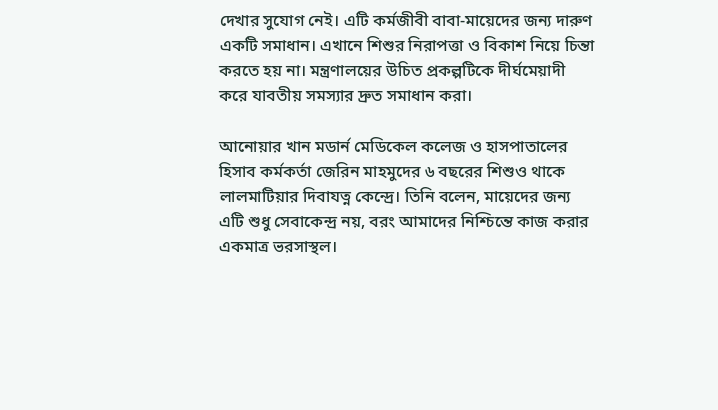দেখার সুযোগ নেই। এটি কর্মজীবী বাবা-মায়েদের জন্য দারুণ একটি সমাধান। এখানে শিশুর নিরাপত্তা ও বিকাশ নিয়ে চিন্তা করতে হয় না। মন্ত্রণালয়ের উচিত প্রকল্পটিকে দীর্ঘমেয়াদী করে যাবতীয় সমস্যার দ্রুত সমাধান করা।

আনোয়ার খান মডার্ন মেডিকেল কলেজ ও হাসপাতালের হিসাব কর্মকর্তা জেরিন মাহমুদের ৬ বছরের শিশুও থাকে লালমাটিয়ার দিবাযত্ন কেন্দ্রে। তিনি বলেন, মায়েদের জন্য এটি শুধু সেবাকেন্দ্র নয়, বরং আমাদের নিশ্চিন্তে কাজ করার একমাত্র ভরসাস্থল।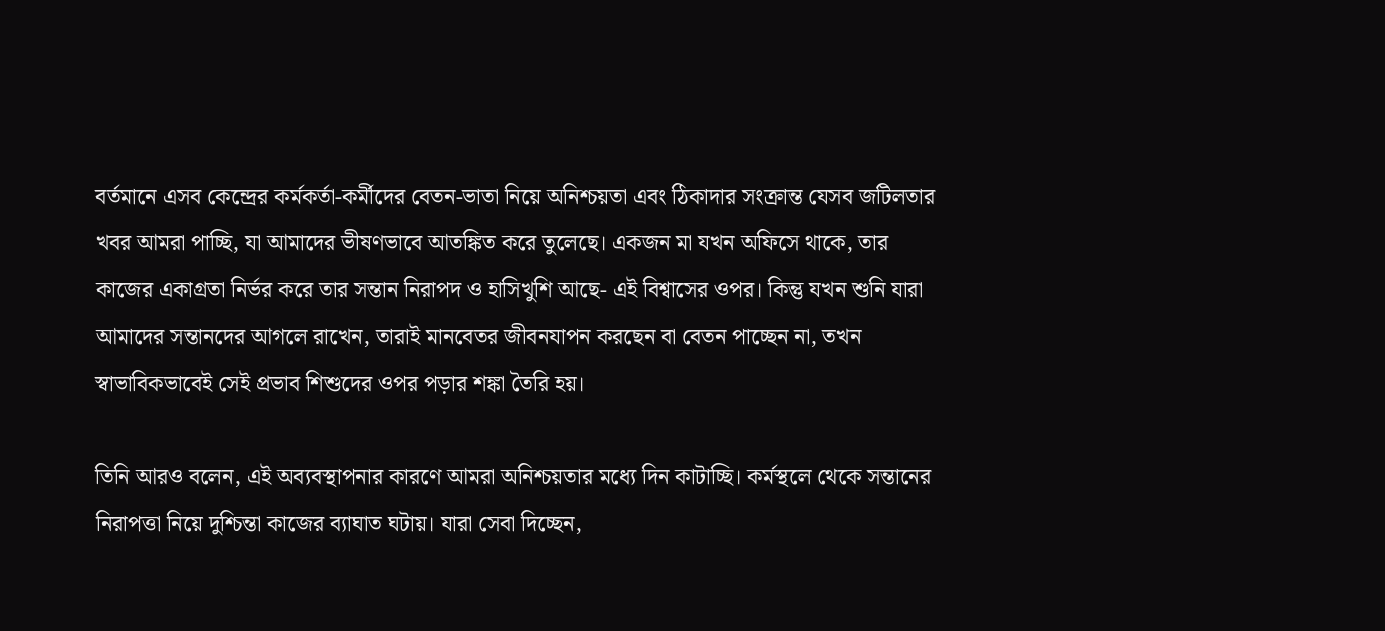বর্তমানে এসব কেন্দ্রের কর্মকর্তা-কর্মীদের বেতন-ভাতা নিয়ে অনিশ্চয়তা এবং ঠিকাদার সংক্রান্ত যেসব জটিলতার খবর আমরা পাচ্ছি, যা আমাদের ভীষণভাবে আতঙ্কিত করে তুলেছে। একজন মা যখন অফিসে থাকে, তার কাজের একাগ্রতা নির্ভর করে তার সন্তান নিরাপদ ও হাসিখুশি আছে- এই বিশ্বাসের ওপর। কিন্তু যখন শুনি যারা আমাদের সন্তানদের আগলে রাখেন, তারাই মানবেতর জীবনযাপন করছেন বা বেতন পাচ্ছেন না, তখন স্বাভাবিকভাবেই সেই প্রভাব শিশুদের ওপর পড়ার শঙ্কা তৈরি হয়।

তিনি আরও বলেন, এই অব্যবস্থাপনার কারণে আমরা অনিশ্চয়তার মধ্যে দিন কাটাচ্ছি। কর্মস্থলে থেকে সন্তানের নিরাপত্তা নিয়ে দুশ্চিন্তা কাজের ব্যাঘাত ঘটায়। যারা সেবা দিচ্ছেন,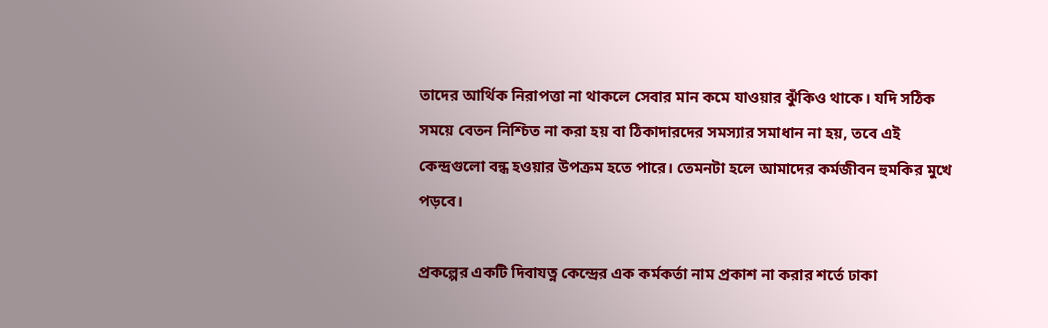তাদের আর্থিক নিরাপত্তা না থাকলে সেবার মান কমে যাওয়ার ঝুঁকিও থাকে। যদি সঠিক সময়ে বেতন নিশ্চিত না করা হয় বা ঠিকাদারদের সমস্যার সমাধান না হয়, তবে এই কেন্দ্রগুলো বন্ধ হওয়ার উপক্রম হতে পারে। তেমনটা হলে আমাদের কর্মজীবন হুমকির মুখে পড়বে।

প্রকল্পের একটি দিবাযত্ন কেন্দ্রের এক কর্মকর্তা নাম প্রকাশ না করার শর্তে ঢাকা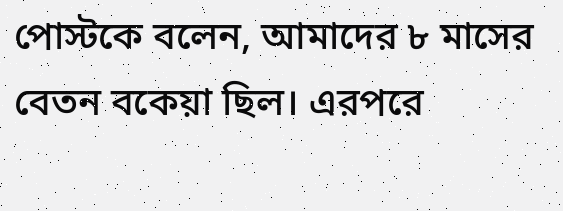পোস্টকে বলেন, আমাদের ৮ মাসের বেতন বকেয়া ছিল। এরপরে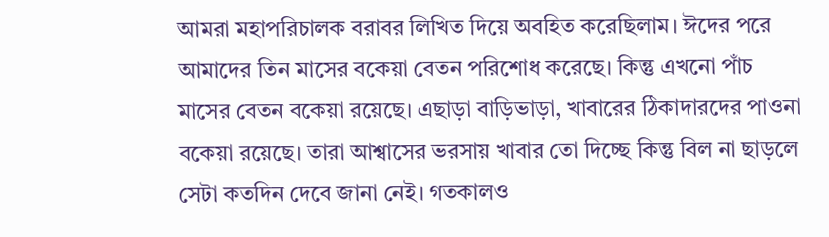আমরা মহাপরিচালক বরাবর লিখিত দিয়ে অবহিত করেছিলাম। ঈদের পরে আমাদের তিন মাসের বকেয়া বেতন পরিশোধ করেছে। কিন্তু এখনো পাঁচ মাসের বেতন বকেয়া রয়েছে। এছাড়া বাড়িভাড়া, খাবারের ঠিকাদারদের পাওনা বকেয়া রয়েছে। তারা আশ্বাসের ভরসায় খাবার তো দিচ্ছে কিন্তু বিল না ছাড়লে সেটা কতদিন দেবে জানা নেই। গতকালও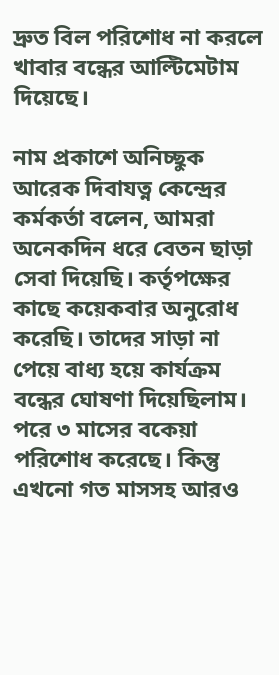দ্রুত বিল পরিশোধ না করলে খাবার বন্ধের আল্টিমেটাম দিয়েছে।

নাম প্রকাশে অনিচ্ছুক আরেক দিবাযত্ন কেন্দ্রের কর্মকর্তা বলেন, আমরা অনেকদিন ধরে বেতন ছাড়া সেবা দিয়েছি। কর্তৃপক্ষের কাছে কয়েকবার অনুরোধ করেছি। তাদের সাড়া না পেয়ে বাধ্য হয়ে কার্যক্রম বন্ধের ঘোষণা দিয়েছিলাম। পরে ৩ মাসের বকেয়া পরিশোধ করেছে। কিন্তু এখনো গত মাসসহ আরও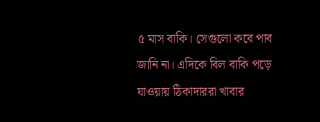৫ মাস বাকি। সেগুলো কবে পাব জানি না। এদিকে বিল বাকি পড়ে যাওয়ায় ঠিকাদাররা খাবার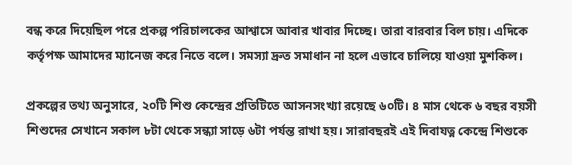বন্ধ করে দিয়েছিল পরে প্রকল্প পরিচালকের আশ্বাসে আবার খাবার দিচ্ছে। তারা বারবার বিল চায়। এদিকে কর্তৃপক্ষ আমাদের ম্যানেজ করে নিতে বলে। সমস্যা দ্রুত সমাধান না হলে এভাবে চালিয়ে যাওয়া মুশকিল।

প্রকল্পের তথ্য অনুসারে, ২০টি শিশু কেন্দ্রের প্রতিটিতে আসনসংখ্যা রয়েছে ৬০টি। ৪ মাস থেকে ৬ বছর বয়সী শিশুদের সেখানে সকাল ৮টা থেকে সন্ধ্যা সাড়ে ৬টা পর্যন্ত রাখা হয়। সারাবছরই এই দিবাযত্ন কেন্দ্রে শিশুকে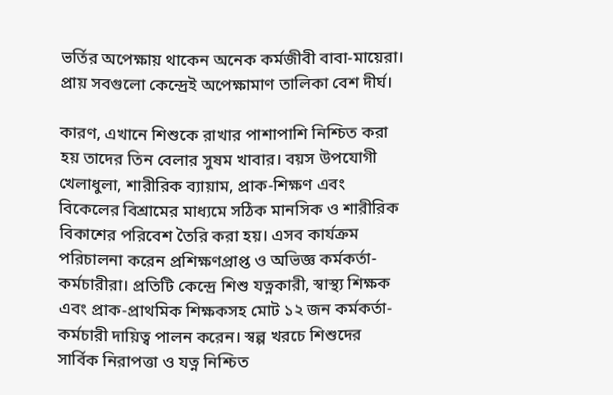ভর্তির অপেক্ষায় থাকেন অনেক কর্মজীবী বাবা-মায়েরা। প্রায় সবগুলো কেন্দ্রেই অপেক্ষামাণ তালিকা বেশ দীর্ঘ।

কারণ, এখানে শিশুকে রাখার পাশাপাশি নিশ্চিত করা হয় তাদের তিন বেলার সুষম খাবার। বয়স উপযোগী খেলাধুলা, শারীরিক ব্যায়াম, প্রাক-শিক্ষণ এবং বিকেলের বিশ্রামের মাধ্যমে সঠিক মানসিক ও শারীরিক বিকাশের পরিবেশ তৈরি করা হয়। এসব কার্যক্রম পরিচালনা করেন প্রশিক্ষণপ্রাপ্ত ও অভিজ্ঞ কর্মকর্তা-কর্মচারীরা। প্রতিটি কেন্দ্রে শিশু যত্নকারী, স্বাস্থ্য শিক্ষক এবং প্রাক-প্রাথমিক শিক্ষকসহ মোট ১২ জন কর্মকর্তা-কর্মচারী দায়িত্ব পালন করেন। স্বল্প খরচে শিশুদের সার্বিক নিরাপত্তা ও যত্ন নিশ্চিত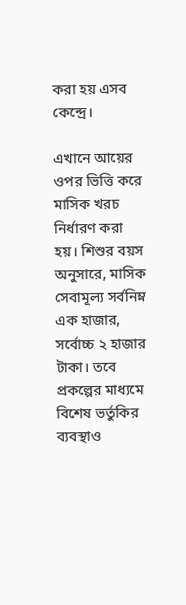করা হয় এসব কেন্দ্রে।

এখানে আয়ের ওপর ভিত্তি করে মাসিক খরচ নির্ধারণ করা হয়। শিশুর বয়স অনুসারে, মাসিক সেবামূল্য সর্বনিম্ন এক হাজার, সর্বোচ্চ ২ হাজার টাকা। তবে প্রকল্পের মাধ্যমে বিশেষ ভর্তুকির ব্যবস্থাও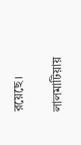রয়েছে।

লালমাটিয়ায়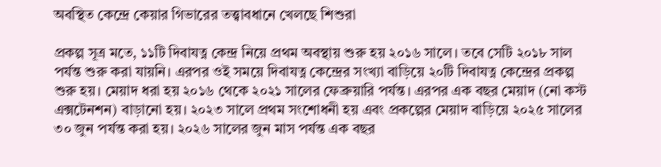অবস্থিত কেন্দ্রে কেয়ার গিভারের তত্ত্বাবধানে খেলছে শিশুরা

প্রকল্প সূত্র মতে, ১১টি দিবাযত্ন কেন্দ্র নিয়ে প্রথম অবস্থায় শুরু হয় ২০১৬ সালে। তবে সেটি ২০১৮ সাল পর্যন্ত শুরু করা যায়নি। এরপর ওই সময়ে দিবাযত্ন কেন্দ্রের সংখ্যা বাড়িয়ে ২০টি দিবাযত্ন কেন্দ্রের প্রকল্প শুরু হয়। মেয়াদ ধরা হয় ২০১৬ থেকে ২০২১ সালের ফেব্রুয়ারি পর্যন্ত। এরপর এক বছর মেয়াদ (নো কস্ট এক্সটেনশন) বাড়ানো হয়। ২০২৩ সালে প্রথম সংশোধনী হয় এবং প্রকল্পের মেয়াদ বাড়িয়ে ২০২৫ সালের ৩০ জুন পর্যন্ত করা হয়। ২০২৬ সালের জুন মাস পর্যন্ত এক বছর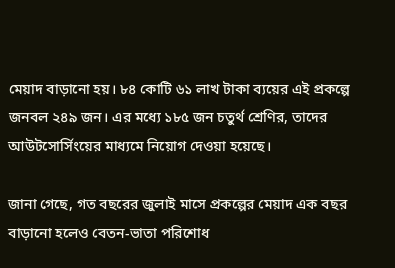মেয়াদ বাড়ানো হয়। ৮৪ কোটি ৬১ লাখ টাকা ব্যয়ের এই প্রকল্পে জনবল ২৪৯ জন। এর মধ্যে ১৮৫ জন চতুর্থ শ্রেণির, তাদের আউটসোর্সিংয়ের মাধ্যমে নিয়োগ দেওয়া হয়েছে।

জানা গেছে, গত বছরের জুলাই মাসে প্রকল্পের মেয়াদ এক বছর বাড়ানো হলেও বেতন-ভাতা পরিশোধ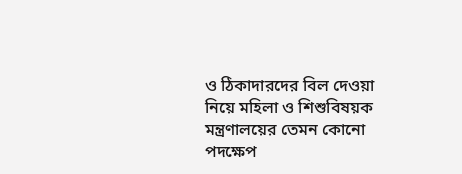ও ঠিকাদারদের বিল দেওয়া নিয়ে মহিলা ও শিশুবিষয়ক মন্ত্রণালয়ের তেমন কোনো পদক্ষেপ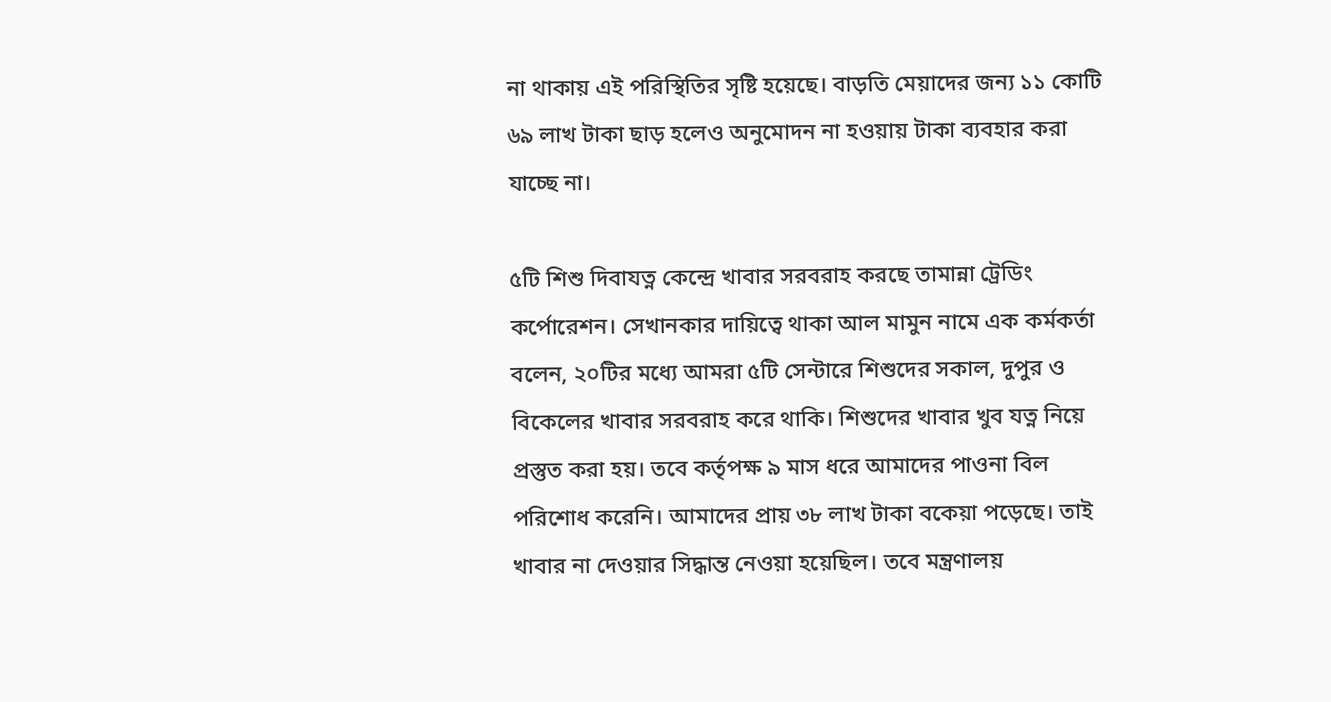না থাকায় এই পরিস্থিতির সৃষ্টি হয়েছে। বাড়তি মেয়াদের জন্য ১১ কোটি ৬৯ লাখ টাকা ছাড় হলেও অনুমোদন না হওয়ায় টাকা ব্যবহার করা যাচ্ছে না।

৫টি শিশু দিবাযত্ন কেন্দ্রে খাবার সরবরাহ করছে তামান্না ট্রেডিং কর্পোরেশন। সেখানকার দায়িত্বে থাকা আল মামুন নামে এক কর্মকর্তা বলেন, ২০টির মধ্যে আমরা ৫টি সেন্টারে শিশুদের সকাল, দুপুর ও বিকেলের খাবার সরবরাহ করে থাকি। শিশুদের খাবার খুব যত্ন নিয়ে প্রস্তুত করা হয়। তবে কর্তৃপক্ষ ৯ মাস ধরে আমাদের পাওনা বিল পরিশোধ করেনি। আমাদের প্রায় ৩৮ লাখ টাকা বকেয়া পড়েছে। তাই খাবার না দেওয়ার সিদ্ধান্ত নেওয়া হয়েছিল। তবে মন্ত্রণালয়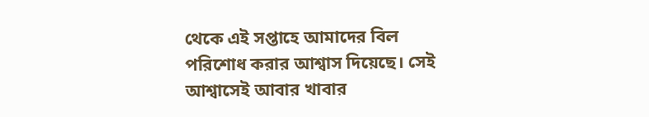থেকে এই সপ্তাহে আমাদের বিল পরিশোধ করার আশ্বাস দিয়েছে। সেই আশ্বাসেই আবার খাবার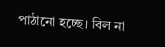পাঠানো হচ্ছে। বিল না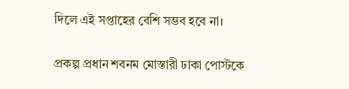দিলে এই সপ্তাহের বেশি সম্ভব হবে না।

প্রকল্প প্রধান শবনম মোস্তারী ঢাকা পোস্টকে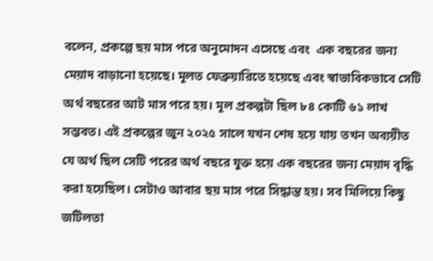বলেন, প্রকল্পে ছয় মাস পরে অনুমোদন এসেছে এবং  এক বছরের জন্য মেয়াদ বাড়ানো হয়েছে। মূলত ফেব্রুয়ারিতে হয়েছে এবং স্বাভাবিকভাবে সেটি অর্থ বছরের আট মাস পরে হয়। মূল প্রকল্পটা ছিল ৮৪ কোটি ৬১ লাখ সম্ভবত। এই প্রকল্পের জুন ২০২৫ সালে যখন শেষ হয়ে যায় তখন অব্যয়ীত যে অর্থ ছিল সেটি পরের অর্থ বছরে যুক্ত হয়ে এক বছরের জন্য মেয়াদ বৃদ্ধি করা হয়েছিল। সেটাও আবার ছয় মাস পরে সিদ্ধান্ত হয়। সব মিলিয়ে কিছু জটিলতা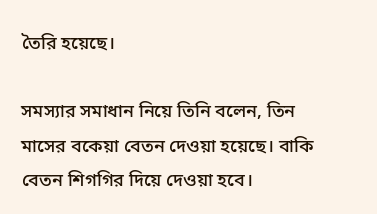তৈরি হয়েছে।

সমস্যার সমাধান নিয়ে তিনি বলেন, তিন মাসের বকেয়া বেতন দেওয়া হয়েছে। বাকি বেতন শিগগির দিয়ে দেওয়া হবে।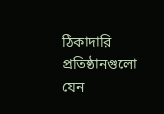ঠিকাদারি প্রতিষ্ঠানগুলো যেন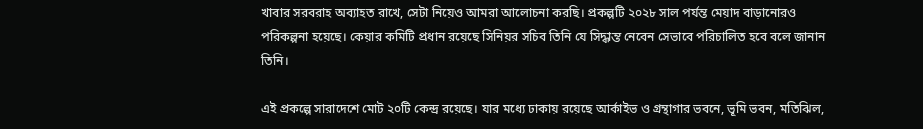খাবার সরবরাহ অব্যাহত রাখে, সেটা নিয়েও আমরা আলোচনা করছি। প্রকল্পটি ২০২৮ সাল পর্যন্ত মেয়াদ বাড়ানোরও পরিকল্পনা হয়েছে। কেয়ার কমিটি প্রধান রয়েছে সিনিয়র সচিব তিনি যে সিদ্ধান্ত নেবেন সেভাবে পরিচালিত হবে বলে জানান তিনি।

এই প্রকল্পে সারাদেশে মোট ২০টি কেন্দ্র রয়েছে। যার মধ্যে ঢাকায় রয়েছে আর্কাইভ ও গ্রন্থাগার ভবনে, ভূমি ভবন, মতিঝিল,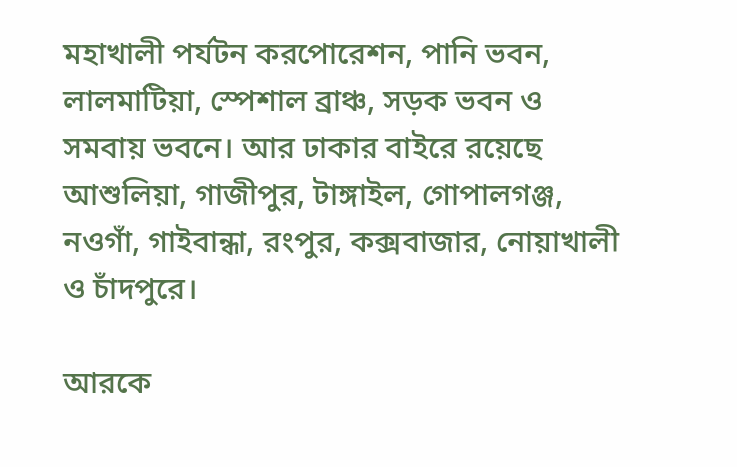মহাখালী পর্যটন করপোরেশন, পানি ভবন, লালমাটিয়া, স্পেশাল ব্রাঞ্চ, সড়ক ভবন ও সমবায় ভবনে। আর ঢাকার বাইরে রয়েছে আশুলিয়া, গাজীপুর, টাঙ্গাইল, গোপালগঞ্জ, নওগাঁ, গাইবান্ধা, রংপুর, কক্সবাজার, নোয়াখালী ও চাঁদপুরে।

আরকে